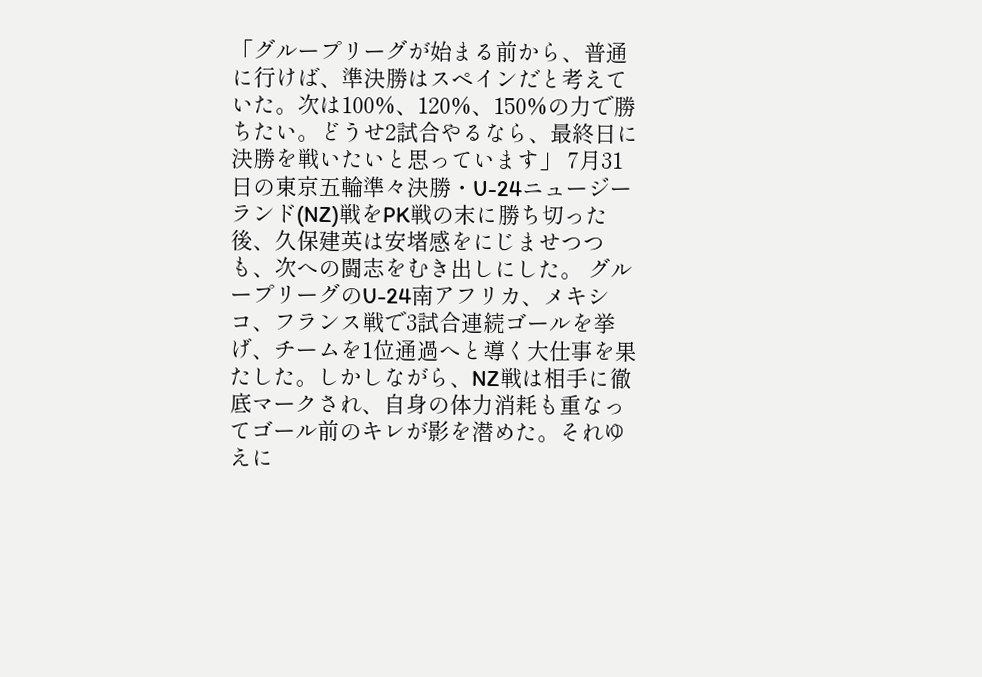「グループリーグが始まる前から、普通に行けば、準決勝はスペインだと考えていた。次は100%、120%、150%の力で勝ちたい。どうせ2試合やるなら、最終日に決勝を戦いたいと思っています」 7月31日の東京五輪準々決勝・U-24ニュージーランド(NZ)戦をPK戦の末に勝ち切った後、久保建英は安堵感をにじませつつも、次への闘志をむき出しにした。 グループリーグのU-24南アフリカ、メキシコ、フランス戦で3試合連続ゴールを挙げ、チームを1位通過へと導く大仕事を果たした。しかしながら、NZ戦は相手に徹底マークされ、自身の体力消耗も重なってゴール前のキレが影を潜めた。それゆえに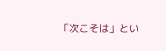「次こそは」とい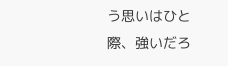う思いはひと際、強いだろ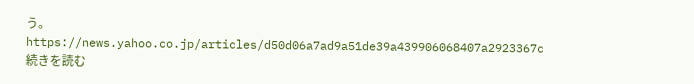う。 https://news.yahoo.co.jp/articles/d50d06a7ad9a51de39a439906068407a2923367c 続きを読む